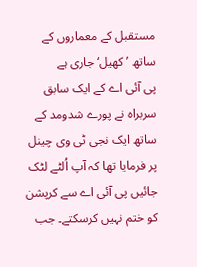مستقبل کے معماروں کے ساتھ ’کھیل‘ جاری ہے
پی آئی اے کے ایک سابق سربراہ نے پورے شدومد کے ساتھ ایک نجی ٹی وی چینل پر فرمایا تھا کہ آپ اُلٹے لٹک جائیں پی آئی اے سے کرپشن کو ختم نہیں کرسکتے۔ جب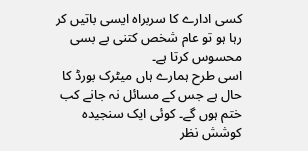کسی ادارے کا سربراہ ایسی باتیں کر رہا ہو تو عام شخص کتنی بے بسی محسوس کرتا ہے۔
اسی طرح ہمارے ہاں میٹرک بورڈ کا حال ہے جس کے مسائل نہ جانے کب ختم ہوں گے۔ کوئی ایک سنجیدہ کوشش نظر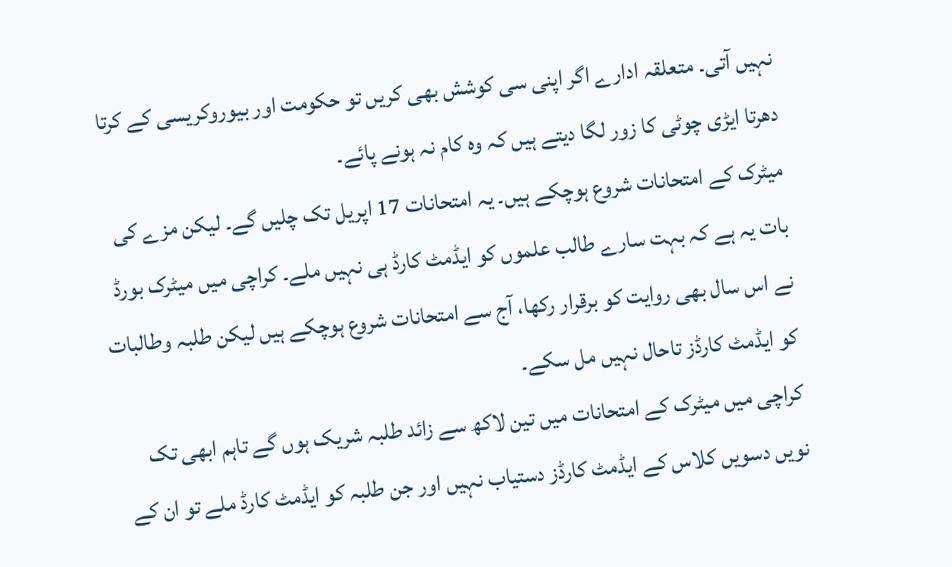نہیں آتی۔ متعلقہ ادارے اگر اپنی سی کوشش بھی کریں تو حکومت اور بیوروکریسی کے کرتا دھرتا ایڑی چوٹی کا زور لگا دیتے ہیں کہ وہ کام نہ ہونے پائے۔
میٹرک کے امتحانات شروع ہوچکے ہیں۔ یہ امتحانات 17 اپریل تک چلیں گے۔ لیکن مزے کی بات یہ ہے کہ بہت سارے طالب علموں کو ایڈمٹ کارڈ ہی نہیں ملے۔ کراچی میں میٹرک بورڈ نے اس سال بھی روایت کو برقرار رکھا، آج سے امتحانات شروع ہوچکے ہیں لیکن طلبہ وطالبات کو ایڈمٹ کارڈز تاحال نہیں مل سکے۔
کراچی میں میٹرک کے امتحانات میں تین لاکھ سے زائد طلبہ شریک ہوں گے تاہم ابھی تک نویں دسویں کلاس کے ایڈمٹ کارڈز دستیاب نہیں اور جن طلبہ کو ایڈمٹ کارڈ ملے تو ان کے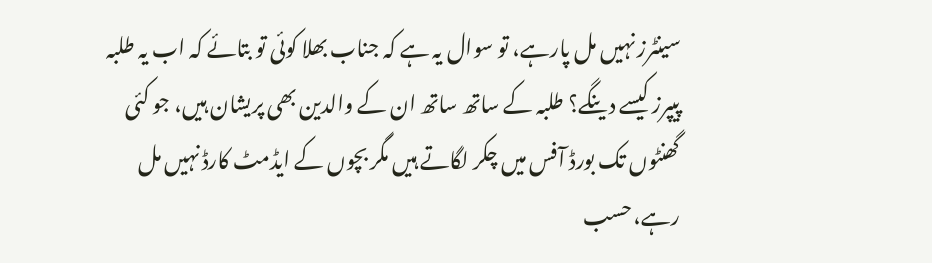سینٹرز نہیں مل پارہے، تو سوال یہ ہے کہ جناب بھلا کوئی تو بتائے کہ اب یہ طلبہ پیپرز کیسے دینگے؟ طلبہ کے ساتھ ساتھ ان کے والدین بھی پریشان ہیں، جو کئی گھنٹوں تک بورڈ آفس میں چکر لگاتے ہیں مگر بچوں کے ایڈمٹ کارڈ نہیں مل رہے، حسب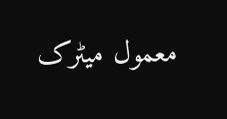معمول میٹرک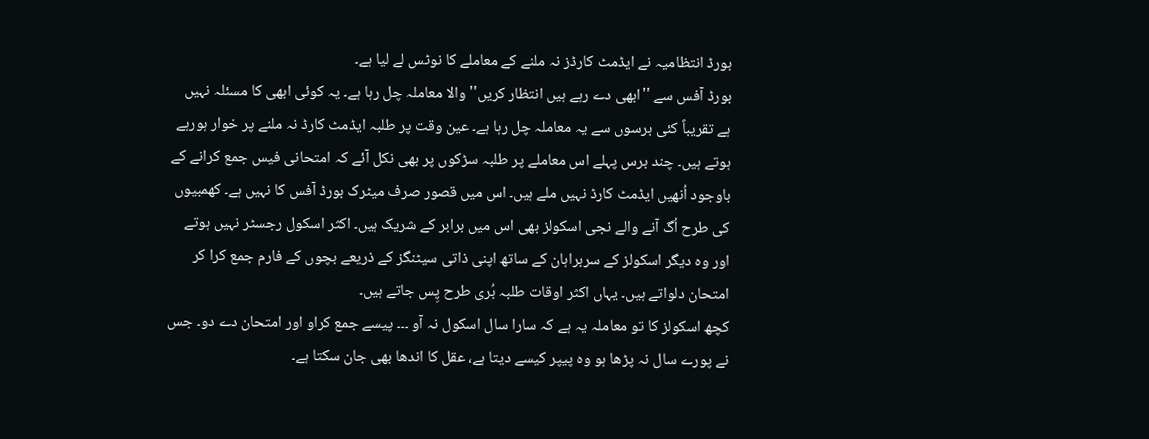بورڈ انتظامیہ نے ایڈمٹ کارڈز نہ ملنے کے معاملے کا نوٹس لے لیا ہے۔
بورڈ آفس سے ''ابھی دے رہے ہیں انتظار کریں'' والا معاملہ چل رہا ہے۔ یہ کوئی ابھی کا مسئلہ نہیں ہے تقریباً کئی برسوں سے یہ معاملہ چل رہا ہے۔ عین وقت پر طلبہ ایڈمٹ کارڈ نہ ملنے پر خوار ہورہے ہوتے ہیں۔ چند برس پہلے اس معاملے پر طلبہ سڑکوں پر بھی نکل آئے کہ امتحانی فیس جمع کرانے کے باوجود اُنھیں ایڈمٹ کارڈ نہیں ملے ہیں۔ اس میں قصور صرف میٹرک بورڈ آفس کا نہیں ہے۔ کھمبیوں کی طرح اُگ آنے والے نجی اسکولز بھی اس میں برابر کے شریک ہیں۔ اکثر اسکول رجسٹر نہیں ہوتے اور وہ دیگر اسکولز کے سربراہان کے ساتھ اپنی ذاتی سیٹنگز کے ذریعے بچوں کے فارم جمع کرا کر امتحان دلواتے ہیں۔ یہاں اکثر اوقات طلبہ بُری طرح پِس جاتے ہیں۔
کچھ اسکولز کا تو معاملہ یہ ہے کہ سارا سال اسکول نہ آو ۔۔۔ پیسے جمع کراو اور امتحان دے دو۔ جس نے پورے سال نہ پڑھا ہو وہ پیپر کیسے دیتا ہے، عقل کا اندھا بھی جان سکتا ہے۔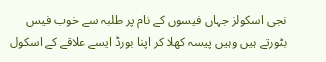نجی اسکولز جہاں فیسوں کے نام پر طلبہ سے خوب فیس بٹورتے ہیں وہیں پیسہ کھلا کر اپنا بورڈ ایسے علاقے کے اسکول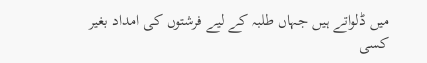میں ڈلواتے ہیں جہاں طلبہ کے لیے فرشتوں کی امداد بغیر کسی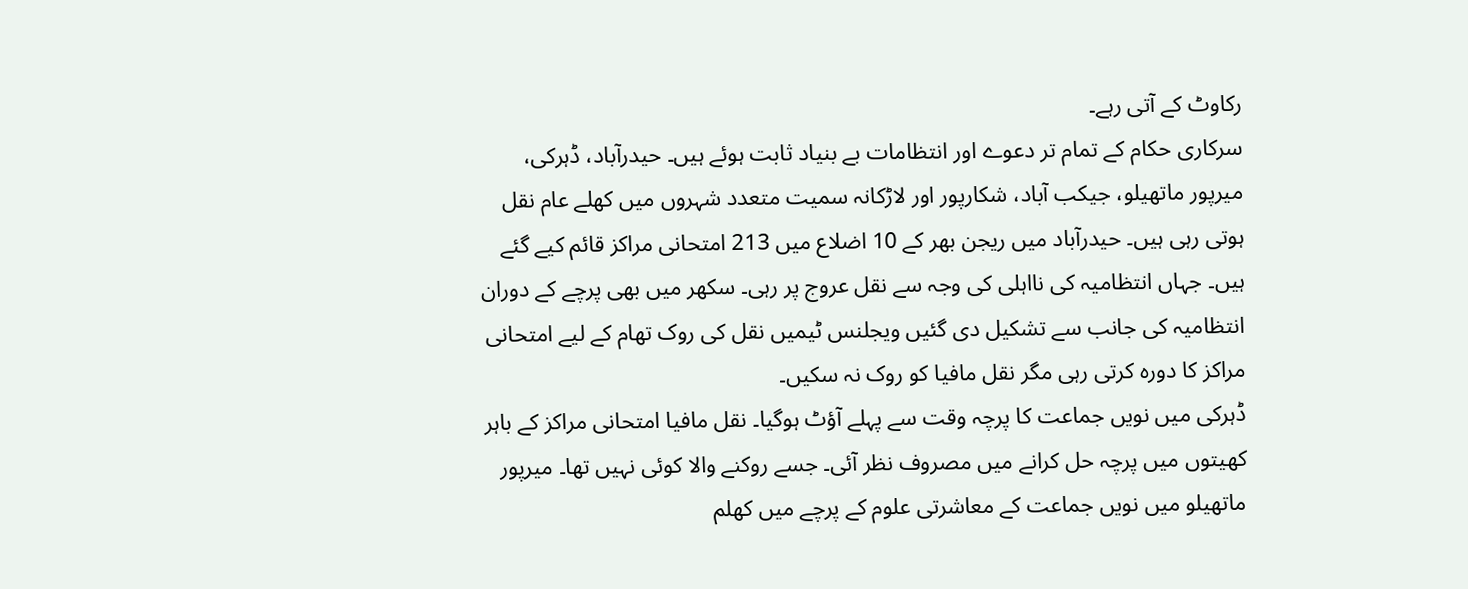رکاوٹ کے آتی رہے۔
سرکاری حکام کے تمام تر دعوے اور انتظامات بے بنیاد ثابت ہوئے ہیں۔ حیدرآباد، ڈہرکی، میرپور ماتھیلو، جیکب آباد، شکارپور اور لاڑکانہ سمیت متعدد شہروں میں کھلے عام نقل ہوتی رہی ہیں۔ حیدرآباد میں ریجن بھر کے 10 اضلاع میں 213 امتحانی مراکز قائم کیے گئے ہیں۔ جہاں انتظامیہ کی نااہلی کی وجہ سے نقل عروج پر رہی۔ سکھر میں بھی پرچے کے دوران انتظامیہ کی جانب سے تشکیل دی گئیں ویجلنس ٹیمیں نقل کی روک تھام کے لیے امتحانی مراکز کا دورہ کرتی رہی مگر نقل مافیا کو روک نہ سکیں۔
ڈہرکی میں نویں جماعت کا پرچہ وقت سے پہلے آؤٹ ہوگیا۔ نقل مافیا امتحانی مراکز کے باہر کھیتوں میں پرچہ حل کرانے میں مصروف نظر آئی۔ جسے روکنے والا کوئی نہیں تھا۔ میرپور ماتھیلو میں نویں جماعت کے معاشرتی علوم کے پرچے میں کھلم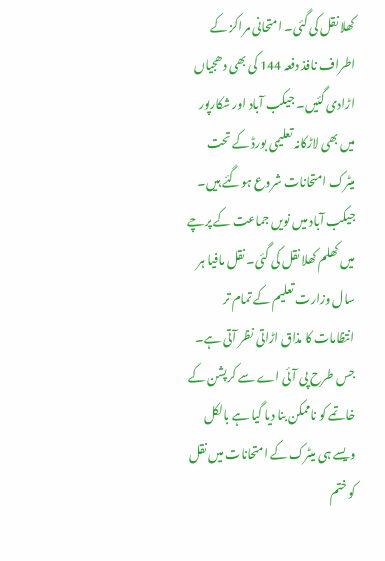کھلا نقل کی گئی۔ امتحانی مراکز کے اطراف نافذ دفعہ 144 کی بھی دھجیاں اڑادی گئیں۔ جیکب آباد اور شکارپور میں بھی لاڑکانہ تعلیمی بورڈ کے تحت میٹرک امتحانات شروع ہوگئے ہیں۔ جیکب آباد میں نویں جماعت کے پرچے میں کھلم کھلا نقل کی گئی۔ نقل مافیا ہر سال وزارت تعلیم کے تمام تر انتظامات کا مذاق اڑاتی نظر آتی ہے۔
جس طرح پی آئی اے سے کرپشن کے خاتمے کو ناممکن بنا دیا گیا ہے بالکل ویسے ہی میٹرک کے امتحانات میں نقل کو ختم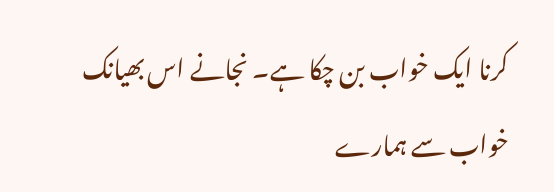کرنا ایک خواب بن چکا ہے۔ نجانے اس بھیانک خواب سے ہمارے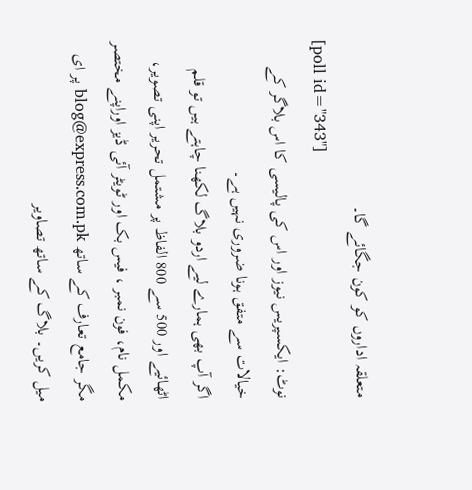متعلقہ اداروں کو کون جگائے گا۔
[poll id="343"]
نوٹ: ایکسپریس نیوز اور اس کی پالیسی کا اس بلاگر کے خیالات سے متفق ہونا ضروری نہیں ہے۔
اگر آپ بھی ہمارے لیے اردو بلاگ لکھنا چاہتے ہیں تو قلم اٹھائیے اور 500 سے 800 الفاظ پر مشتمل تحریر اپنی تصویر، مکمل نام، فون نمبر ، فیس بک اور ٹویٹر آئی ڈیز اوراپنے مختصر مگر جامع تعارف کے ساتھ blog@express.com.pk پر ای میل کریں۔ بلاگ کے ساتھ تصاویر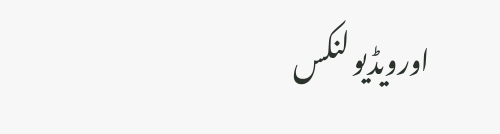اورویڈیو لنکس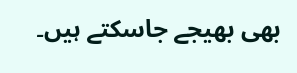بھی بھیجے جاسکتے ہیں۔